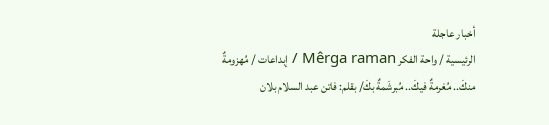أخبار عاجلة
الرئيسية / واحة الفكر Mêrga raman / إبداعات / مُهزومةٌ منكَ.. مُغرمةٌ فيكَ.. مُبرشَمةٌ بكَ/ بقلم: فاتن عبد السلام بلان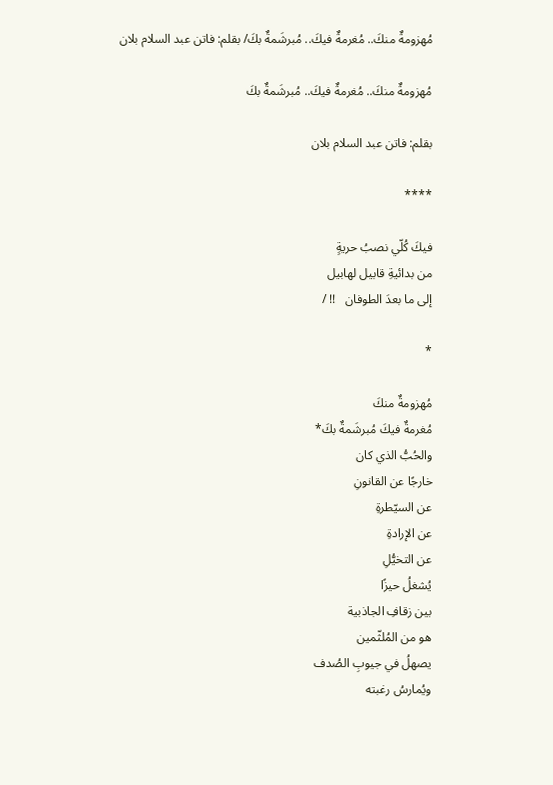مُهزومةٌ منكَ.. مُغرمةٌ فيكَ.. مُبرشَمةٌ بكَ/ بقلم: فاتن عبد السلام بلان

مُهزومةٌ منكَ.. مُغرمةٌ فيكَ.. مُبرشَمةٌ بكَ

بقلم: فاتن عبد السلام بلان

****

فيكَ كُلّي نصبُ حريةٍ
من بدائيةِ قابيل لهابيل
إلى ما بعدَ الطوفان   !! /

*

مُهزومةٌ منكَ
مُغرمةٌ فيكَ مُبرشَمةٌ بكَ*
والحُبُّ الذي كان
خارجًا عن القانونِ
عن السيّطرةِ
عن الإرادةِ
عن التخيُّلِ
يُشغلُ حيزًا
بين زقافِ الجاذبية
هو من المُلثّمين
يصهلُ في جيوبِ الصُدف
ويُمارسُ رغبته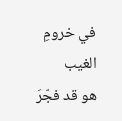في خرومِ الغيب
هو قد فجّرَ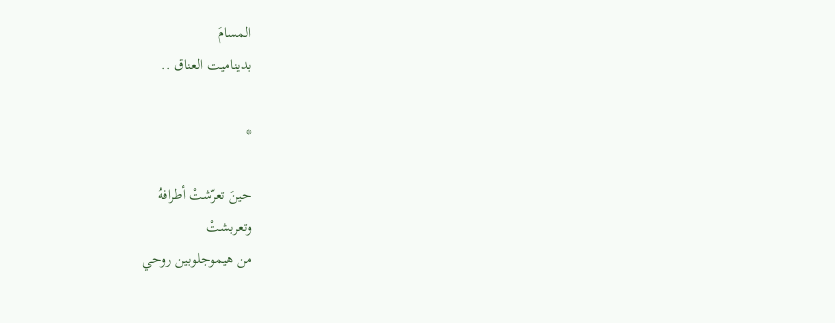المسامَ
بديناميت العناق ..

*

حينَ تعرّشتْ أطرافهُ
وتعربشتْ
من هيموجلوبين روحي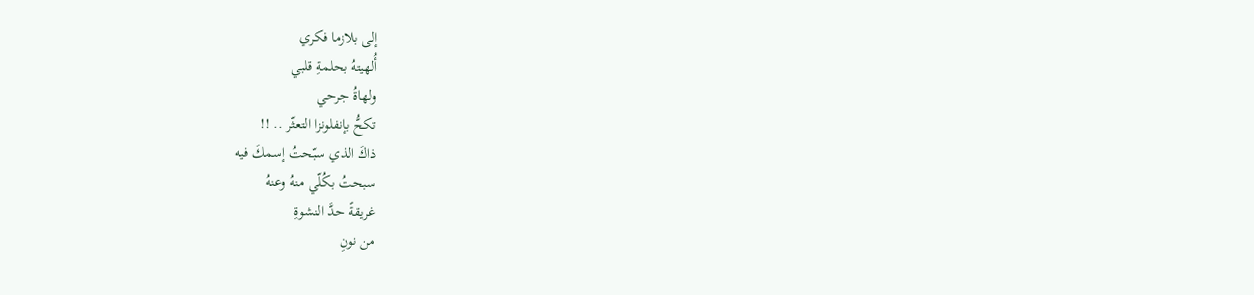إلى بلازما فكري
أُلهيتهُ بحلمةِ قلبي
ولهاةُ جرحي
تكحُّ بإنفلونزا التعثّر .. !!
ذاكَ الذي سبّحتُ إسمكَ فيه
سبحتُ بكُلّي منهُ وعنهُ
غريقةً حدَّ النشوةِ
من نونِ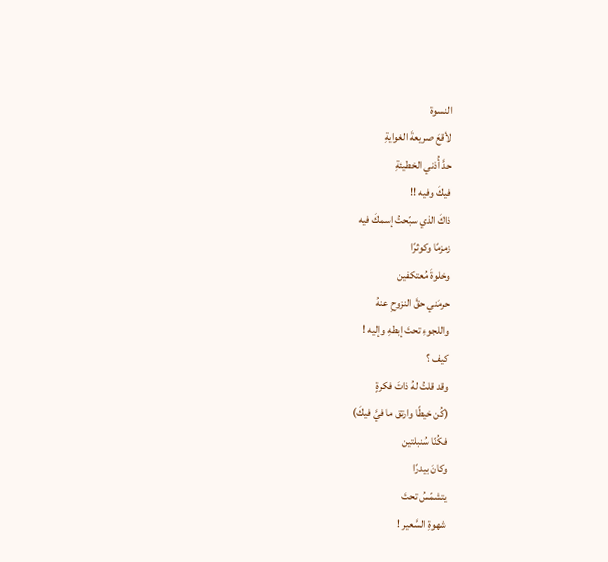النسوة
لأقعَ صريعةَ الغوايةِ
حدَّ أُذني الخطيئةِ
فيكَ وفيه !!
ذاكَ الذي سبّحتُ إسمكَ فيه
زمزمًا وكوثرًا
وخلوةَ مُعتكفين
حرمَني حقَّ النزوحِ عنهُ
واللجوءِ تحتَ إبطهِ وإليه !
كيف ؟
وقد قلتُ لهُ ذاتَ فكرةٍ
(كُن خيطًا وارتق ما فيَّ فيكَ)
فكُنّا سُنبلتين
وكانَ بيدرًا
يتشمّسُ تحتَ
شهوةِ السَّعير !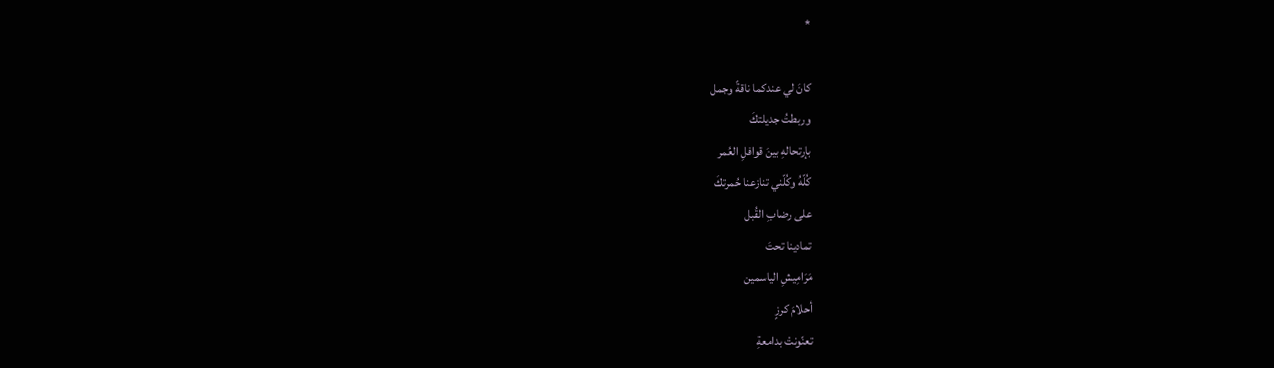*

كانَ لي عندكما ناقةً وجمل
وربطتُ جديلتكَ
بإرتحالهِ بينَ قوافلِ العُمر
كُلّهُ وكُلّني تنازعنا حُمرتكَ
على رضابِ القُبل
تمادينا تحتَ
مَرَامِيشِ الياسمين
أحلامَ كرزٍ
تعنّونتْ بدامعةِ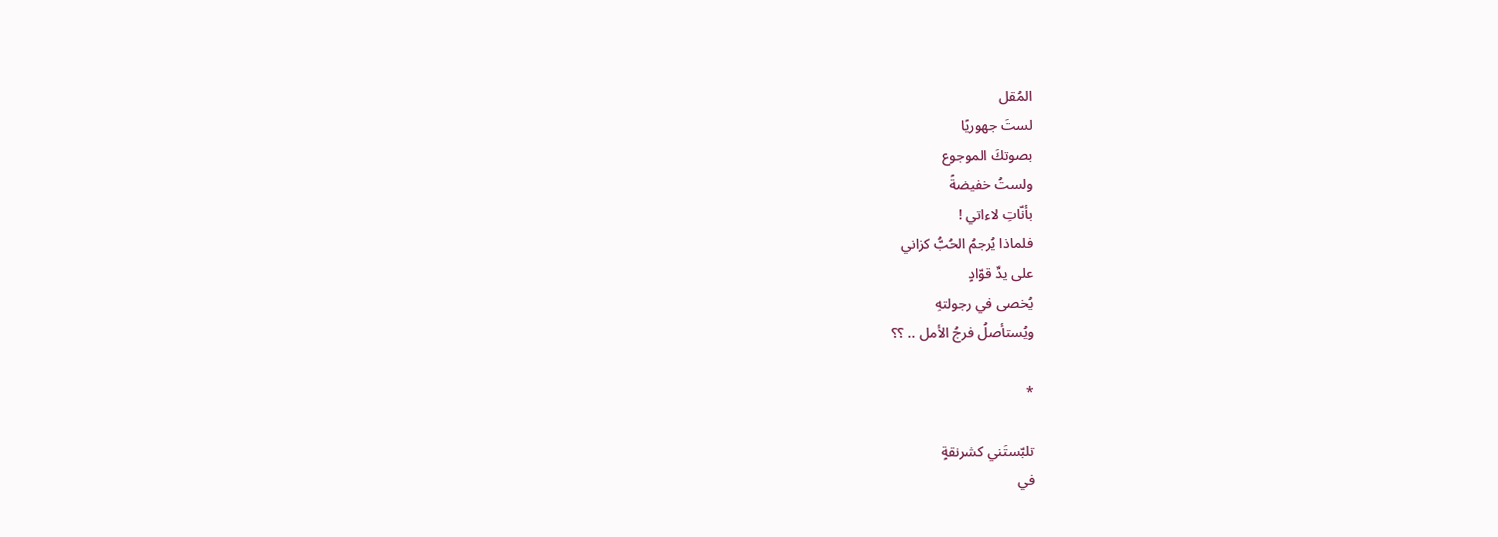المُقل
لستَ جهوريًا
بصوتكَ الموجوع
ولستُ خفيضةً
بأنّاتِ لاءاتي !
فلماذا يُرجمُ الحُبُّ كزاني
على يدِّ قوّادٍ
يُخصى في رجولتهِ
ويُستأصلُ فرجُ الأمل .. ؟؟

*

تلبّستَني كشرنقةٍ
في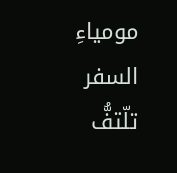مومياءِ السفر
تلّتفُّ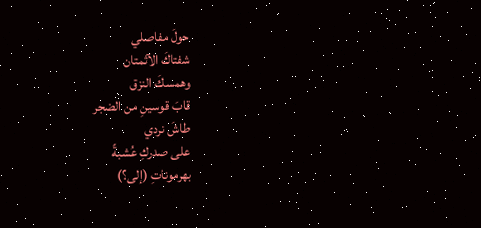حولَ مفاصلي
شفتاكَ الآثمتان
وهمسكَ النزق
قابَ قوسينِ من الضجر
طاشَ نردي
على صدركِ عُشبةً
بهرموناتِ (إلى؟)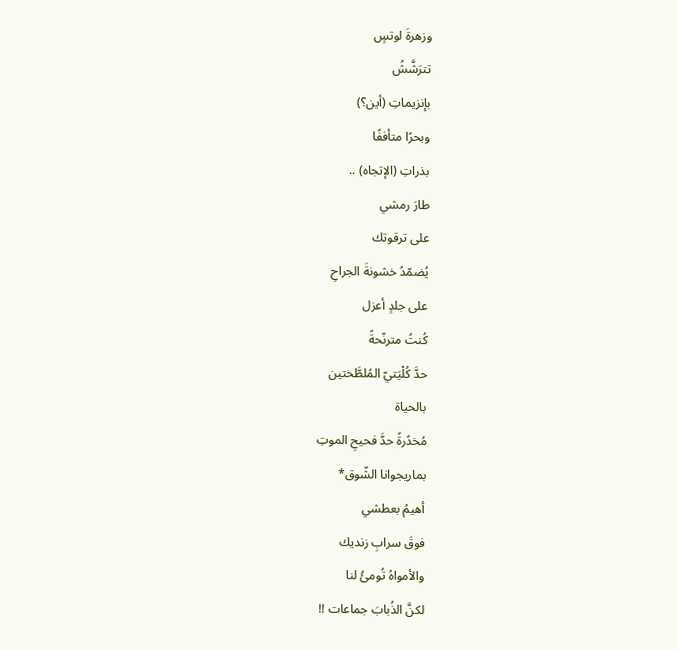وزهرةَ لوتسٍ
تترَشَّشُ
بإنزيماتِ (أين؟)
وبحرًا متأففًا
بذراتِ (الإتجاه) ..
طارَ رمشي
على ترقوتك
يُضمّدُ خشونةَ الجراحِ
على جلدٍ أعزل
كُنتُ مترنّحةً
حدَّ كُلْيَتيّ المُلطَّختين
بالحياة
مُخدًرةً حدَّ فحيحِ الموتِ
بماريجوانا الشّوق*
أهيمُ بعطشي
فوقَ سرابِ زنديك
والأمواهُ تُومئُ لنا
لكنَّ الذُبابَ جماعات !!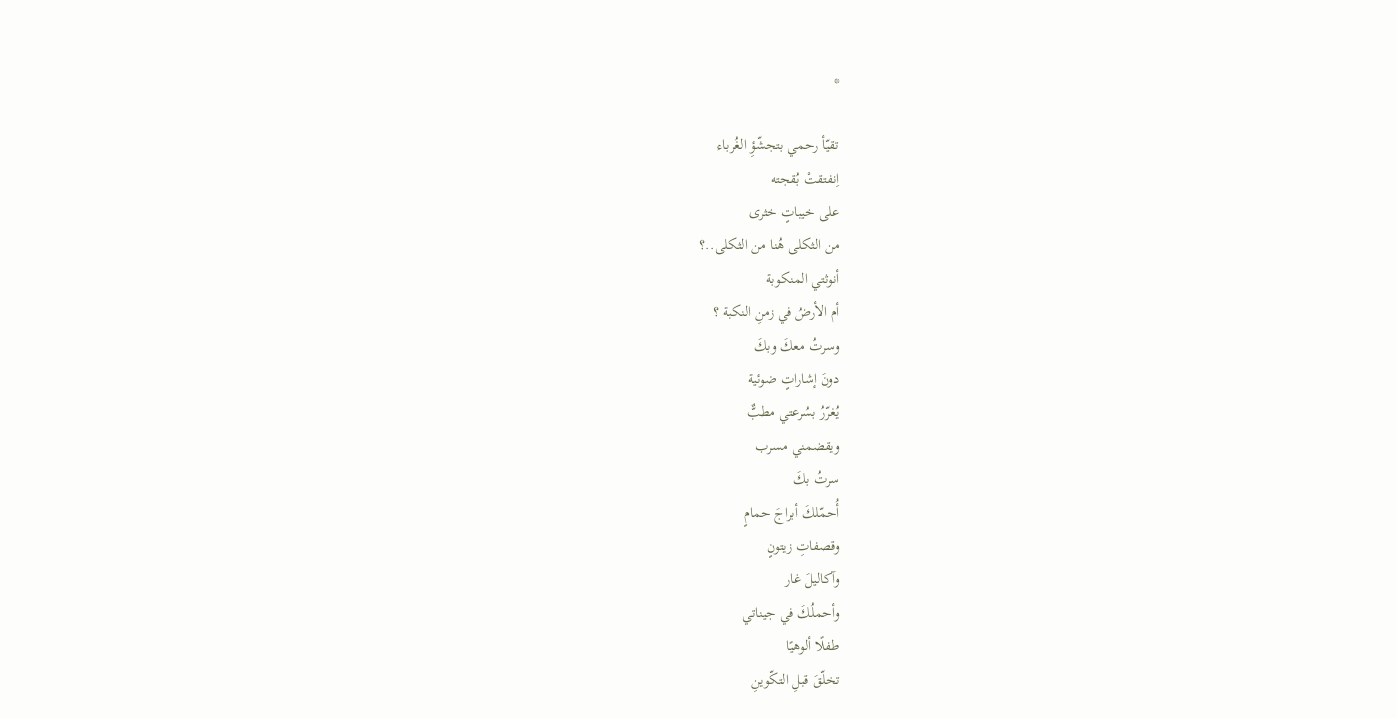*

تقيّأ رحمي بتجشّؤِ الغُرباء
اِنفتقتْ بُقجته
على خيباتٍ خثرى
من الثكلى هُنا من الثكلى..؟
أنوثتي المنكوبة
أم الأرضُ في زمنِ النكبة ؟
وسرتُ معكَ وبكَ
دونَ إشاراتٍ ضوئية
يُغرّرُ بسُرعتي مطبٌّ
ويقضمني مسرب
سرتُ بكَ
أُحمّلكَ أبراجَ حمامٍ
وقصفاتِ زيتونٍ
وآكاليلَ غار
وأحملُكَ في جيناتي
طفلًا ألوهيًا
تخلّقَ قبلِ التكّوينِ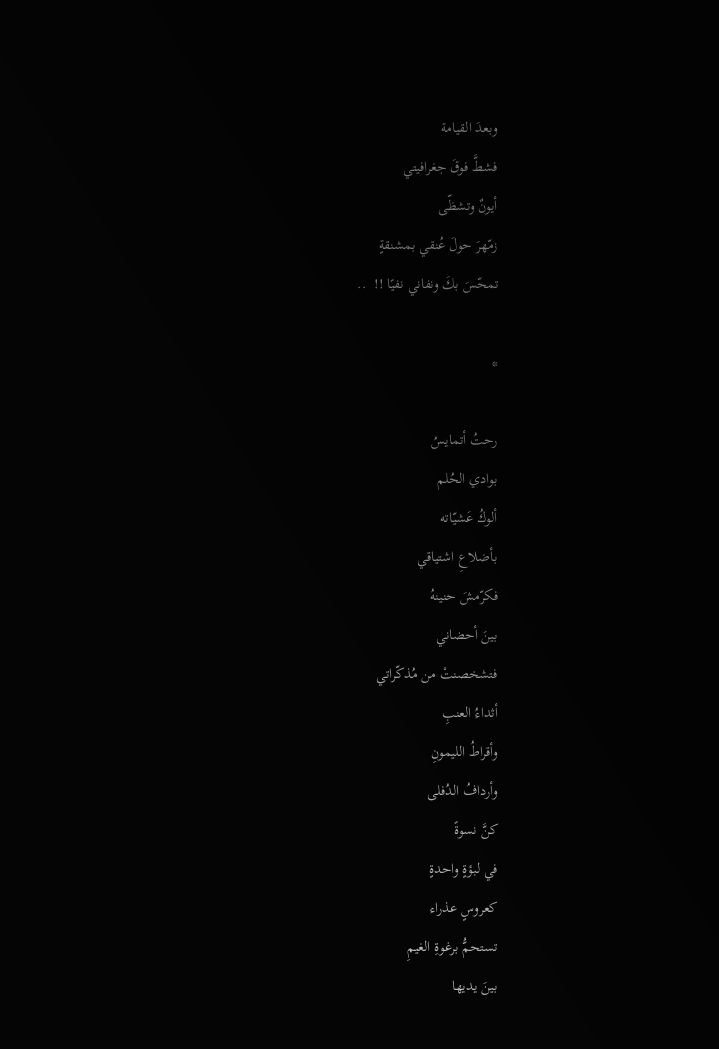وبعدَ القيامة
فشطَّ فوقَ جغرافيتي
أيونٌ وتشظّى
زمّهرَ حولَ عُنقي بمشنقةٍ
تمحّسَ بكَ ونفاني نفيًا !!  ..

*

رحتُ أتمايسُ
بوادي الحُلم
ألوكُ عَشيّاته
بأضلاعِ اشتياقي
فكرّمشَ حنينهُ
بينَ أحضاني
فتشخصنتْ من مُذكّراتي
أثداءُ العنبِ
وأقراطُ الليمونِ
وأردافُ الدُفلى
كنَّ نسوةً
في لبؤةٍ واحدةٍ
كعروسٍ عذراء
تستحمُّ برغوةِ الغيمِ
بينَ يديها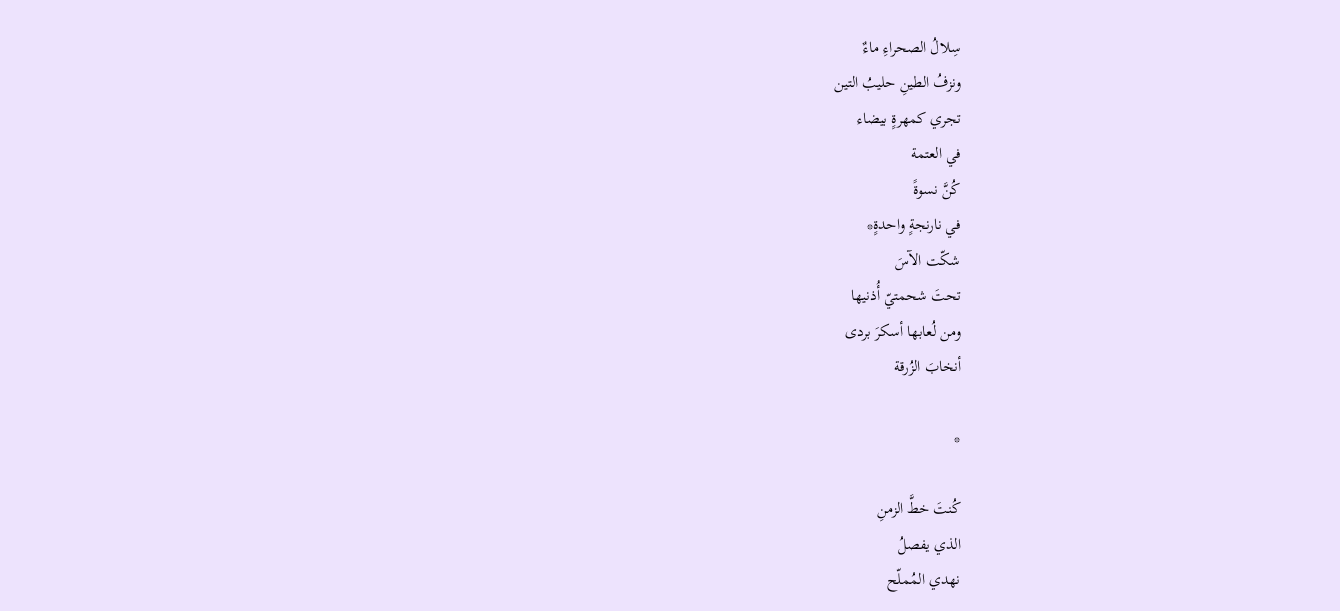سِلالُ الصحراءِ ماءٌ
ونزفُ الطينِ حليبُ التين
تجري كمهرةٍ بيضاء
في العتمة
كُنَّ نسوةً
في نارنجةٍ واحدةٍ*
شكّت الآسَ
تحتَ شحمتيّ أُذنيها
ومن لُعابها أسكرَ بردى
أنخابَ الزُرقة

*

كُنتَ خطَّ الزمنِ
الذي يفصلُ
نهدي المُملّح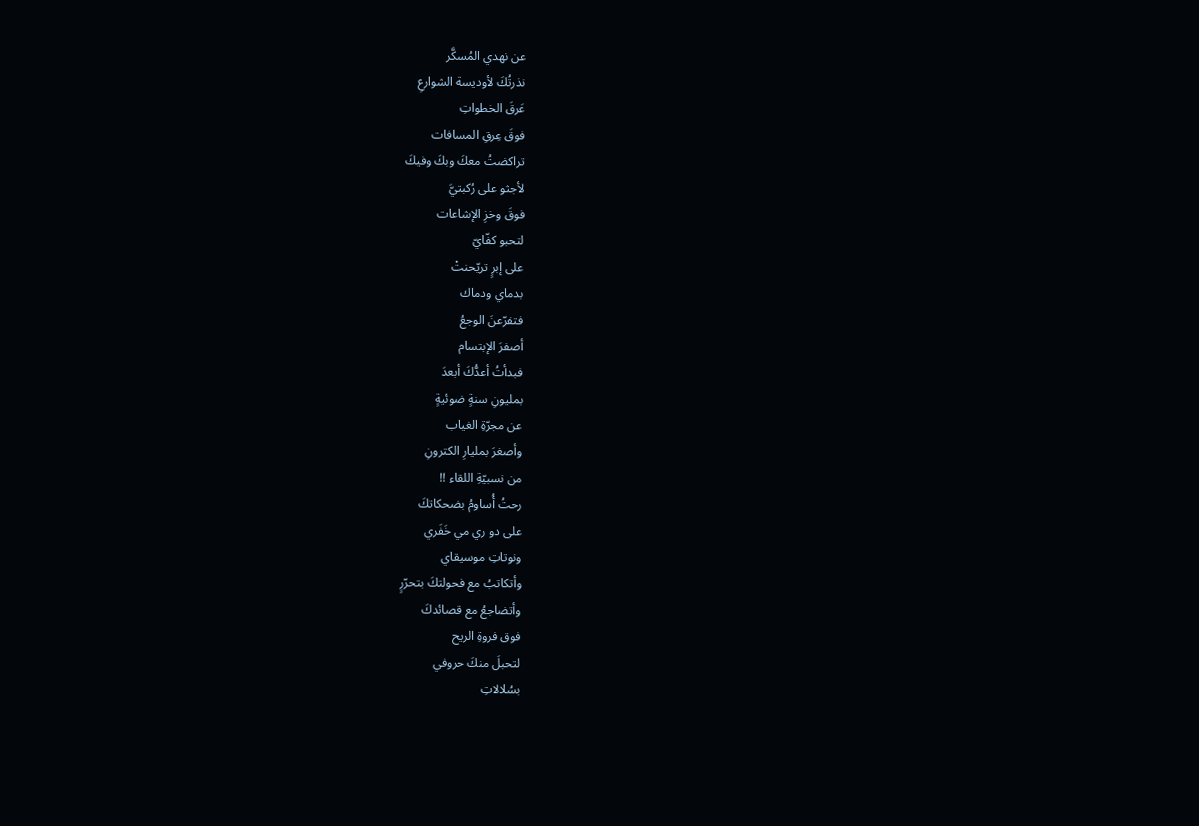عن نهدي المُسكَّر
نذرتُكَ لأوديسة الشوارعِ
عَرقَ الخطواتِ
فوقَ عِرقِ المسافات
تراكضتُ معكَ وبكَ وفيكَ
لأجثو على رُكبتيَّ
فوقَ وخزِ الإشاعات
لتحبو كفّايّ
على إبرٍ تريّحنتْ
بدماي ودماك
فتفرّعنَ الوجعُ
أصفرَ الإبتسام
فبدأتُ أعدُّكَ أبعدَ
بمليونِ سنةٍ ضوئيةٍ
عن مجرّةِ الغياب
وأصغرَ بمليارِ الكترونِ
من نسبيّةِ اللقاء !!
رحتُ أُساومُ بضحكاتكَ
على دو ري مي خَفَري
ونوتاتِ موسيقاي
وأتكاتبُ مع فحولتكَ بتحرّرٍ
وأتضاجعُ مع قصائدكَ
فوق فروةِ الريح
لتحبلَ منكَ حروفي
بسُلالاتِ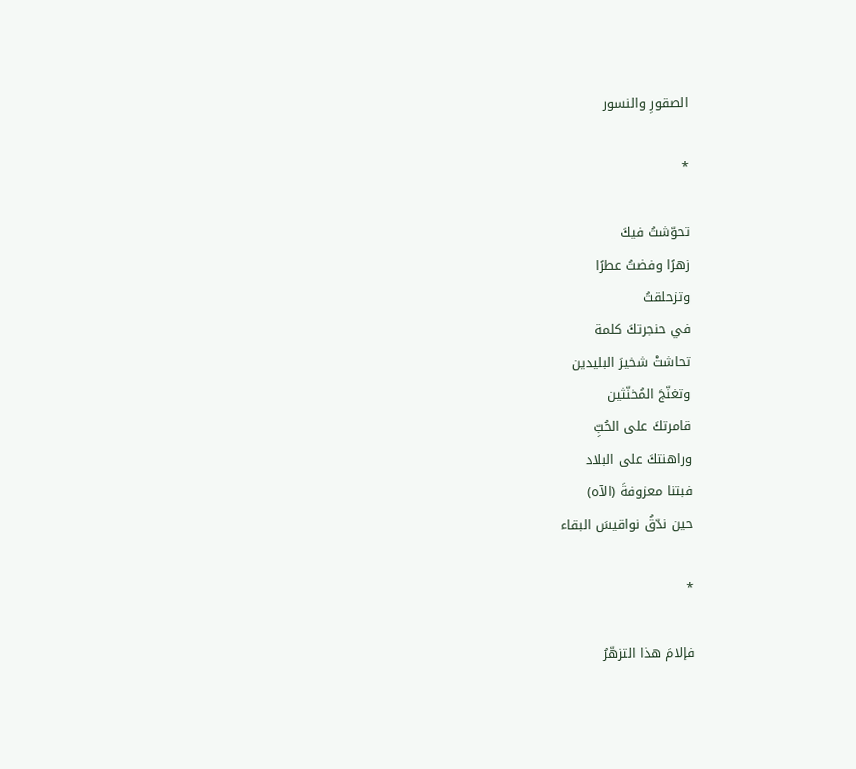الصقورِ والنسور

*

تحوّشتُ فيكَ
زهرًا وفضتُ عطرًا
وتزحلقتُ
في حنجرتكَ كلمة
تحاشتْ شخيرَ البليدين
وتغنّجَ المُخنّثين
قامرتكَ على الحُبِّ
وراهنتكَ على البلاد
فبتنا معزوفةَ (الآه)
حين ندّقُ نواقيسَ البقاء

*

فإلامَ هذا التزهّرُ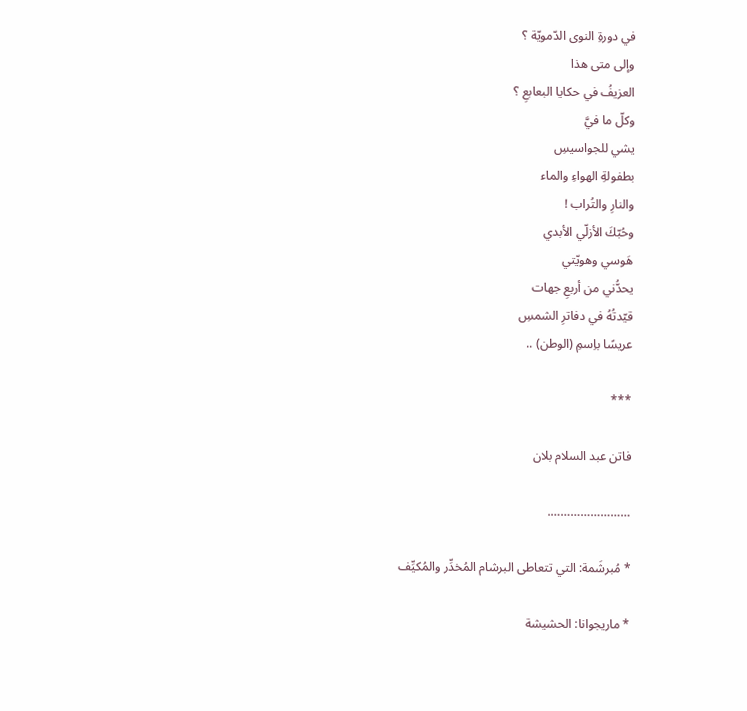في دورةِ النوى الدّمويّة ؟
وإلى متى هذا
العزيفُ في حكايا البعابعِ ؟
وكلّ ما فيَّ
يشي للجواسيسِ
بطفولةِ الهواءِ والماء
والنارِ والتُراب !
وحُبّكَ الأزلّي الأبدي
هَوسي وهويّتي
يحدُّني من أربعِ جهات
قيّدتُهُ في دفاترِ الشمسِ
عريسًا باِسمِ (الوطن) ..

***

فاتن عبد السلام بلان

…………………….

* مُبرشَمة: التي تتعاطى البرشام المُخدِّر والمُكيِّف

* ماريجوانا: الحشيشة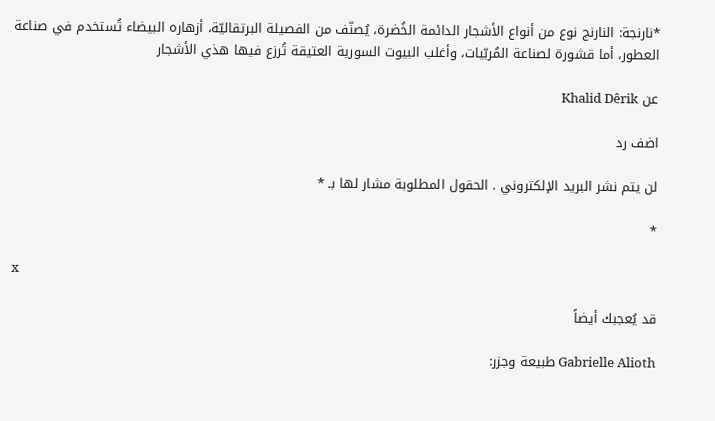*نارنجة: النارنج نوع من أنواع الأشجار الدائمة الخُضرة، يُصنّف من الفصيلة البرتقاليّة، أزهاره البيضاء تُستخدم في صناعة العطور، أما قشورة لصناعة المُربّيات، وأغلب البيوت السورية العتيقة تُرزع فيها هذي الأشجار

عن Khalid Dêrik

اضف رد

لن يتم نشر البريد الإلكتروني . الحقول المطلوبة مشار لها بـ *

*

x

قد يُعجبك أيضاً

Gabrielle Alioth طبيعة وجزر: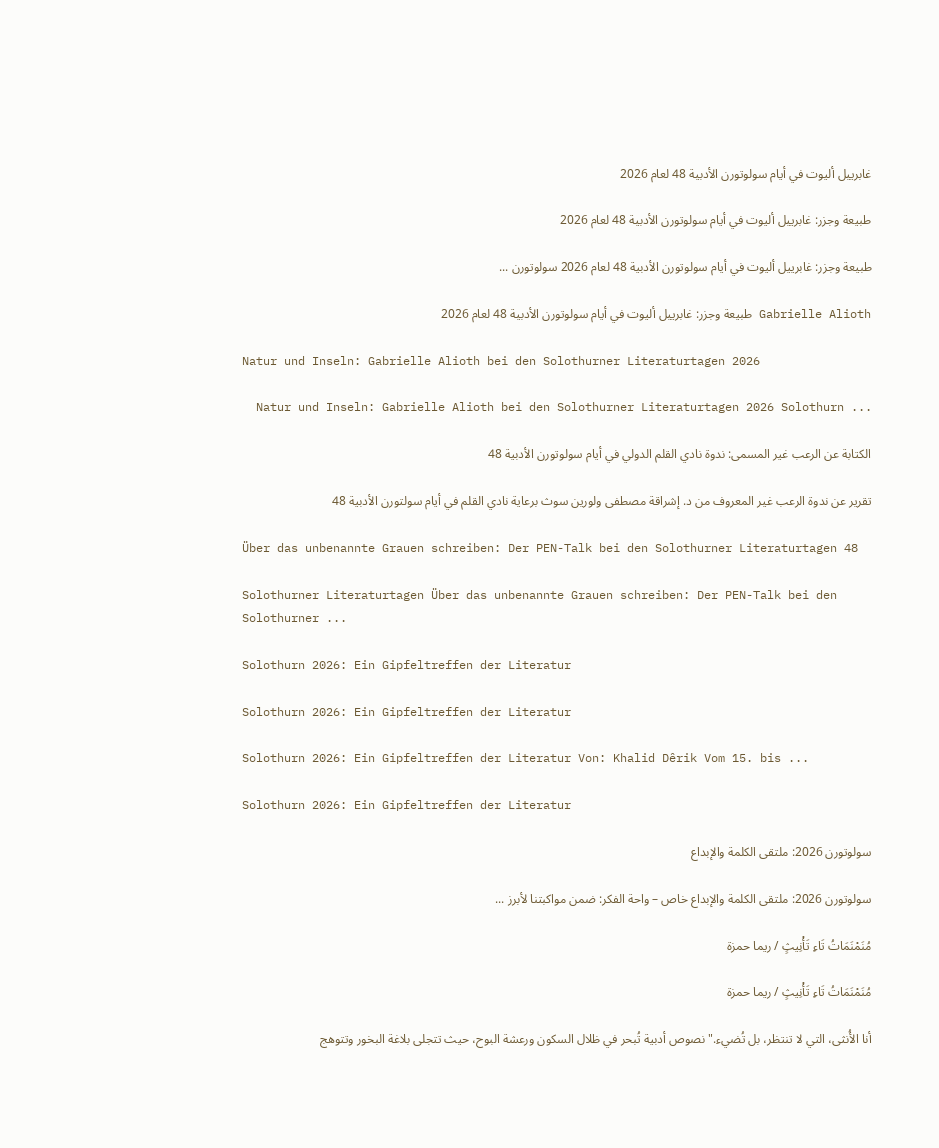غابرييل أليوت في أيام سولوتورن الأدبية 48 لعام 2026

طبيعة وجزر: غابرييل أليوت في أيام سولوتورن الأدبية 48 لعام 2026

طبيعة وجزر: غابرييل أليوت في أيام سولوتورن الأدبية 48 لعام 2026 سولوتورن ...

Gabrielle Alioth طبيعة وجزر: غابرييل أليوت في أيام سولوتورن الأدبية 48 لعام 2026

Natur und Inseln: Gabrielle Alioth bei den Solothurner Literaturtagen 2026

  Natur und Inseln: Gabrielle Alioth bei den Solothurner Literaturtagen 2026 Solothurn ...

الكتابة عن الرعب غير المسمى: ندوة نادي القلم الدولي في أيام سولوتورن الأدبية 48

تقرير عن ندوة الرعب غير المعروف من د. إشراقة مصطفى ولورين سوث برعاية نادي القلم في أيام سولتورن الأدبية 48

Über das unbenannte Grauen schreiben: Der PEN-Talk bei den Solothurner Literaturtagen 48

Solothurner Literaturtagen Über das unbenannte Grauen schreiben: Der PEN-Talk bei den Solothurner ...

Solothurn 2026: Ein Gipfeltreffen der Literatur

Solothurn 2026: Ein Gipfeltreffen der Literatur

Solothurn 2026: Ein Gipfeltreffen der Literatur Von: Khalid Dêrik Vom 15. bis ...

Solothurn 2026: Ein Gipfeltreffen der Literatur

سولوتورن 2026: ملتقى الكلمة والإبداع

سولوتورن 2026: ملتقى الكلمة والإبداع خاص – واحة الفكر: ضمن مواكبتنا لأبرز ...

مُنَمْنَمَاتُ تَاءِ تَأْنِيثٍ / ريما حمزة

مُنَمْنَمَاتُ تَاءِ تَأْنِيثٍ / ريما حمزة

أنا الأُنثى، التي لا تنتظر، بل تُضيء." نصوص أدبية تُبحر في ظلال السكون ورعشة البوح، حيث تتجلى بلاغة البخور وتتوهج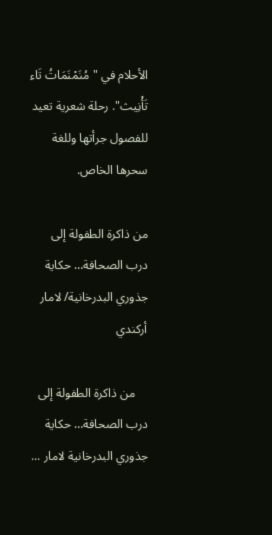الأحلام في "مُنَمْنَمَاتُ تَاء تَأْنِيث". رحلة شعرية تعيد للفصول جرأتها وللغة سحرها الخاص.

من ذاكرة الطفولة إلى درب الصحافة… حكاية جذوري البدرخانية/ لامار أركندي

    من ذاكرة الطفولة إلى درب الصحافة… حكاية جذوري البدرخانية لامار ...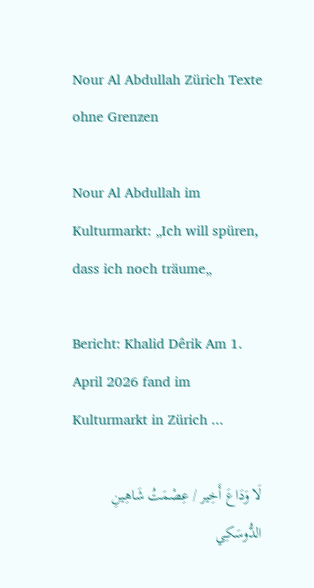Nour Al Abdullah Zürich Texte ohne Grenzen

Nour Al Abdullah im Kulturmarkt: „Ich will spüren, dass ich noch träume„

Bericht: Khalid Dêrik Am 1. April 2026 fand im Kulturmarkt in Zürich ...

لَا وَدَاعَ أَخِير / عِصْمَتُ شَاهِينِ الدُّوسَكِي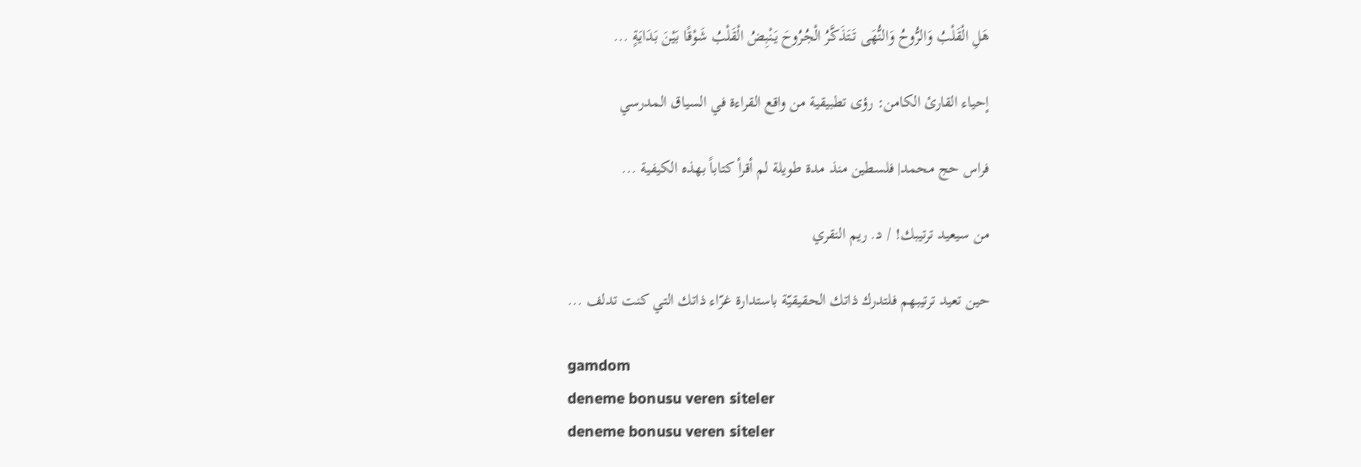هَلِ الْقَلْبُ وَالرُّوحُ وَالنُّهَى تَتَذَكَّرُ الْجُرُوحَ يَنْبِضُ الْقَلْبُ شَوْقًا بَيْنَ بَدَايَةٍ ...

إحياء القارئ الكامن: رؤى تطبيقية من واقع القراءة في السياق المدرسي

فراس حج محمد| فلسطين منذ مدة طويلة لم أقرأ كتاباً بهذه الكيفية ...

من سيعيد ترتيبك! / د. ريم النقري

حين تعيد ترتيبهم فلتدرك ذاتك الحقيقيّة باستدارة غرّاء ذاتك التي كنت تدلف ...

gamdom
deneme bonusu veren siteler
deneme bonusu veren siteler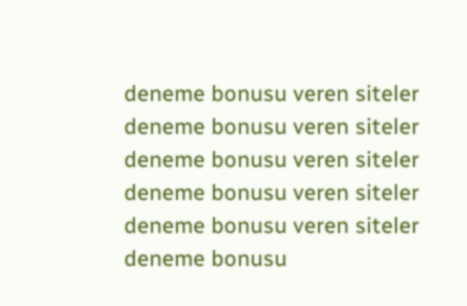deneme bonusu veren siteler
deneme bonusu veren siteler
deneme bonusu veren siteler
deneme bonusu veren siteler
deneme bonusu veren siteler
deneme bonusu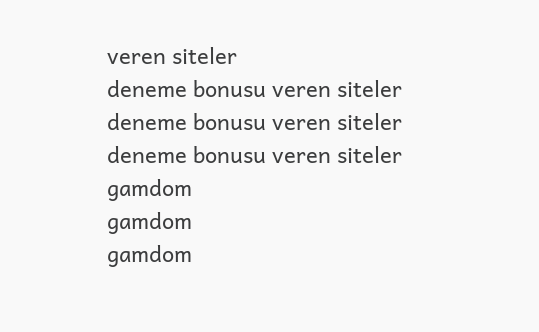veren siteler
deneme bonusu veren siteler
deneme bonusu veren siteler
deneme bonusu veren siteler
gamdom
gamdom
gamdom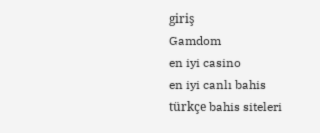giriş
Gamdom
en iyi casino
en iyi canlı bahis
türkçe bahis siteleri